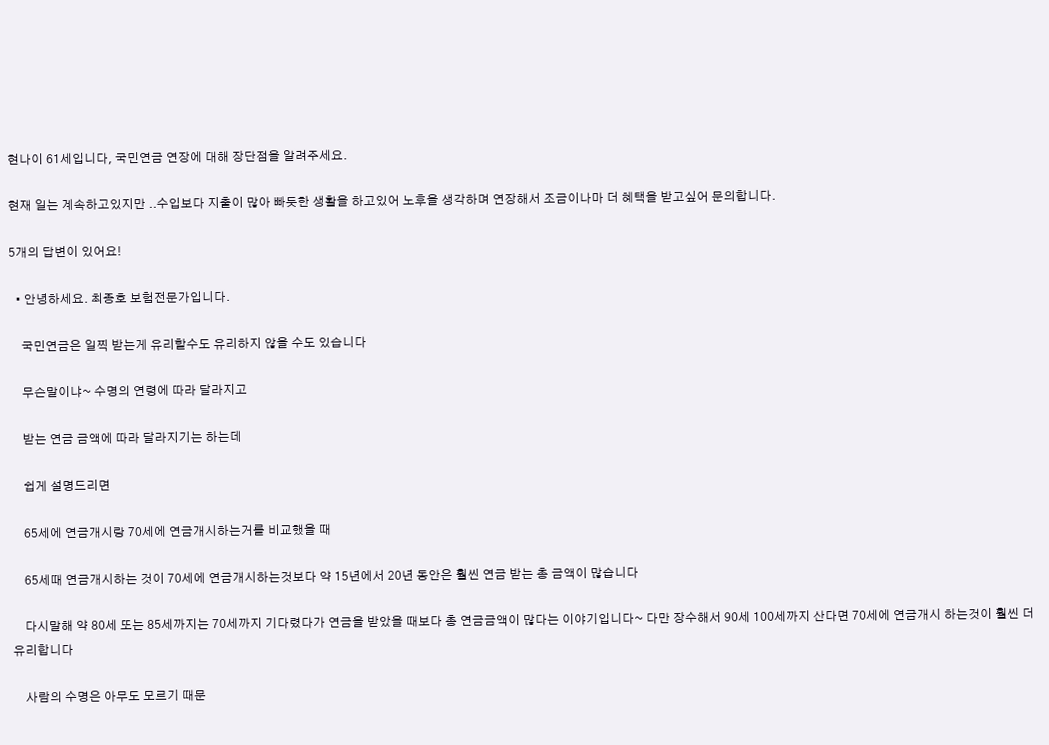현나이 61세입니다, 국민연금 연장에 대해 장단점을 알려주세요.

현재 일는 계속하고있지만 ..수입보다 지출이 많아 빠듯한 생활을 하고있어 노후을 생각하며 연장해서 조금이나마 더 혜택을 받고싶어 문의합니다.

5개의 답변이 있어요!

  • 안녕하세요. 최종호 보험전문가입니다.

    국민연금은 일찍 받는게 유리할수도 유리하지 않을 수도 있습니다

    무슨말이냐~ 수명의 연령에 따라 달라지고

    받는 연금 금액에 따라 달라지기는 하는데

    쉽게 설명드리면

    65세에 연금개시랑 70세에 연금개시하는거를 비교했을 때

    65세때 연금개시하는 것이 70세에 연금개시하는것보다 약 15년에서 20년 동안은 훨씬 연금 받는 총 금액이 많습니다

    다시말해 약 80세 또는 85세까지는 70세까지 기다렸다가 연금을 받았을 때보다 총 연금금액이 많다는 이야기입니다~ 다만 장수해서 90세 100세까지 산다면 70세에 연금개시 하는것이 훨씬 더 유리합니다

    사람의 수명은 아무도 모르기 때문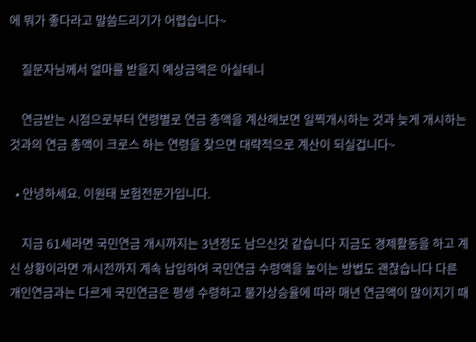에 뭐가 좋다라고 말씀드리기가 어렵습니다~

    질문자님께서 얼마를 받을지 예상금액은 아실테니

    연금받는 시점으로부터 연령별로 연금 총액을 계산해보면 일찍개시하는 것과 늦게 개시하는 것과의 연금 총액이 크로스 하는 연령을 찾으면 대략적으로 계산이 되실겁니다~

  • 안녕하세요. 이원태 보험전문가입니다.

    지금 61세라면 국민연금 개시까지는 3년정도 남으신것 같습니다 지금도 경제활동을 하고 계신 상황이라면 개시전까지 계속 납입하여 국민연금 수령액을 높이는 방법도 괜찮습니다 다른 개인연금과는 다르게 국민연금은 평생 수령하고 물가상승율에 따라 매년 연금액이 많이지기 때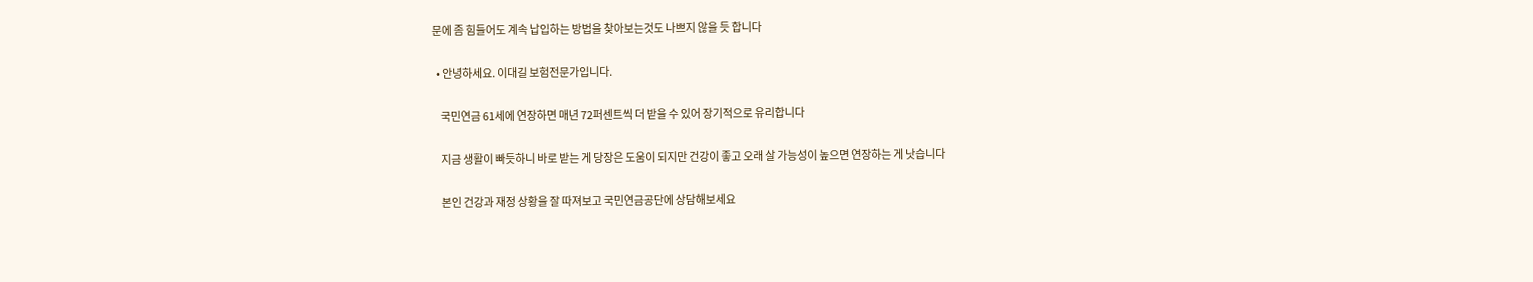문에 좀 힘들어도 계속 납입하는 방법을 찾아보는것도 나쁘지 않을 듯 합니다

  • 안녕하세요. 이대길 보험전문가입니다.

    국민연금 61세에 연장하면 매년 72퍼센트씩 더 받을 수 있어 장기적으로 유리합니다

    지금 생활이 빠듯하니 바로 받는 게 당장은 도움이 되지만 건강이 좋고 오래 살 가능성이 높으면 연장하는 게 낫습니다

    본인 건강과 재정 상황을 잘 따져보고 국민연금공단에 상담해보세요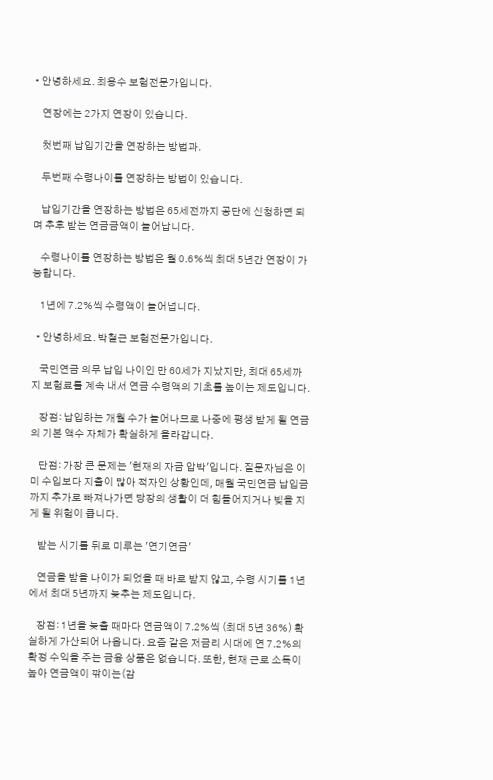• 안녕하세요. 최용수 보험전문가입니다.

    연장에는 2가지 연장이 있습니다.

    첫번째 납입기간을 연장하는 방법과.

    두번째 수령나이를 연장하는 방법이 있습니다.

    납입기간을 연장하는 방법은 65세전까지 공단에 신청하면 되며 추후 받는 연금금액이 늘어납니다.

    수령나이를 연장하는 방법은 월 0.6%씩 최대 5년간 연장이 가능합니다.

    1년에 7.2%씩 수령액이 늘어넙니다.

  • 안녕하세요. 박철근 보험전문가입니다.

    국민연금 의무 납입 나이인 만 60세가 지났지만, 최대 65세까지 보험료를 계속 내서 연금 수령액의 기초를 높이는 제도입니다.

    장점: 납입하는 개월 수가 늘어나므로 나중에 평생 받게 될 연금의 기본 액수 자체가 확실하게 올라갑니다.

    단점: 가장 큰 문제는 '현재의 자금 압박'입니다. 질문자님은 이미 수입보다 지출이 많아 적자인 상황인데, 매월 국민연금 납입금까지 추가로 빠져나가면 당장의 생활이 더 힘들어지거나 빚을 지게 될 위험이 큽니다.

    받는 시기를 뒤로 미루는 '연기연금'

    연금을 받을 나이가 되었을 때 바로 받지 않고, 수령 시기를 1년에서 최대 5년까지 늦추는 제도입니다.

    장점: 1년을 늦출 때마다 연금액이 7.2%씩 (최대 5년 36%) 확실하게 가산되어 나옵니다. 요즘 같은 저금리 시대에 연 7.2%의 확정 수익을 주는 금융 상품은 없습니다. 또한, 현재 근로 소득이 높아 연금액이 깎이는(감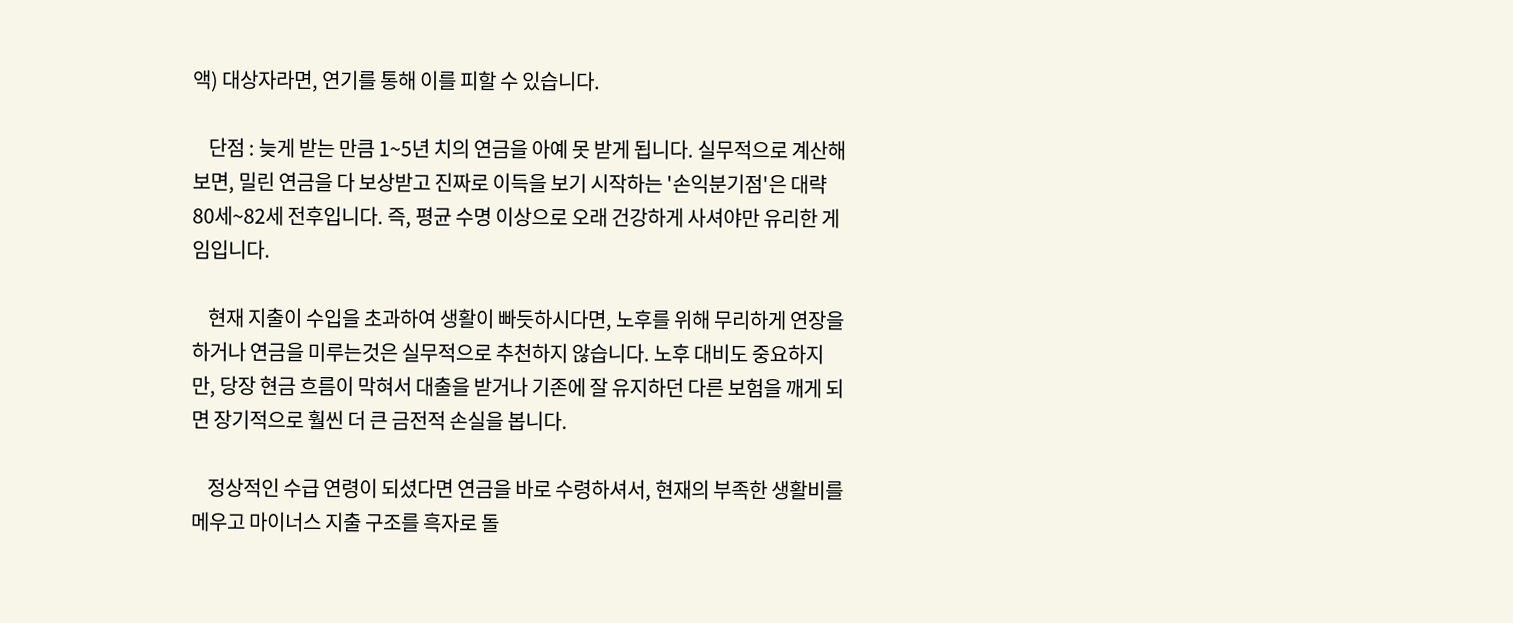액) 대상자라면, 연기를 통해 이를 피할 수 있습니다.

    단점 : 늦게 받는 만큼 1~5년 치의 연금을 아예 못 받게 됩니다. 실무적으로 계산해 보면, 밀린 연금을 다 보상받고 진짜로 이득을 보기 시작하는 '손익분기점'은 대략 80세~82세 전후입니다. 즉, 평균 수명 이상으로 오래 건강하게 사셔야만 유리한 게임입니다.

    현재 지출이 수입을 초과하여 생활이 빠듯하시다면, 노후를 위해 무리하게 연장을 하거나 연금을 미루는것은 실무적으로 추천하지 않습니다. 노후 대비도 중요하지만, 당장 현금 흐름이 막혀서 대출을 받거나 기존에 잘 유지하던 다른 보험을 깨게 되면 장기적으로 훨씬 더 큰 금전적 손실을 봅니다.

    정상적인 수급 연령이 되셨다면 연금을 바로 수령하셔서, 현재의 부족한 생활비를 메우고 마이너스 지출 구조를 흑자로 돌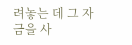려놓는 데 그 자금을 사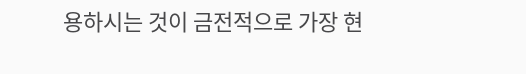용하시는 것이 금전적으로 가장 현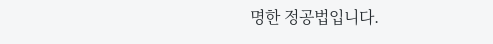명한 정공법입니다.